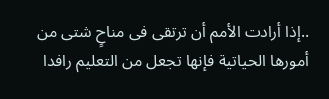..إذا أرادت الأمم أن ترتقى فى مناحٍ شتى من أمورها الحياتية فإنها تجعل من التعليم رافدا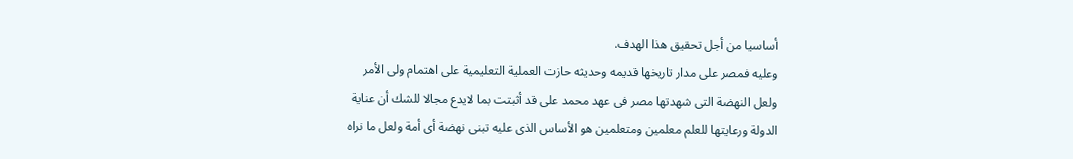أساسيا من أجل تحقيق هذا الهدف.
وعليه فمصر على مدار تاريخها قديمه وحديثه حازت العملية التعليمية على اهتمام ولى الأمر ولعل النهضة التى شهدتها مصر فى عهد محمد على قد أثبتت بما لايدع مجالا للشك أن عناية الدولة ورعايتها للعلم معلمين ومتعلمين هو الأساس الذى عليه تبنى نهضة أى أمة ولعل ما نراه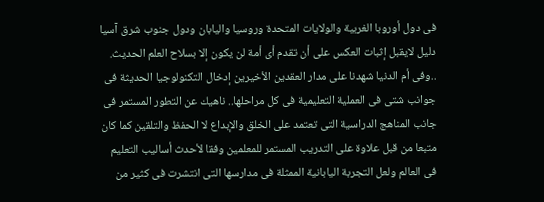فى دول أوروبا الغربية والولايات المتحدة وروسيا واليابان ودول جنوب شرق آسيا دليل لايقبل إثبات العكس على أن تقدم أى أمة لن يكون إلا بسلاح العلم الحديث.
..وفى أم الدنيا شهدنا على مدار العقدين الأخيرين إدخال التكنولوجيا الحديثة فى جوانب شتى فى العملية التعليمية فى كل مراحلها.. ناهيك عن التطور المستمر فى جانب المناهج الدراسية التى تعتمد على الخلق والإبداع لا الحفظ والتلقين كما كان متبعا من قبل علاوة على التدريب المستمر للمعلمين وفقا لأحدث أساليب التعليم فى العالم ولعل التجربة اليابانية الممثلة فى مدارسها التى انتشرت فى كثير من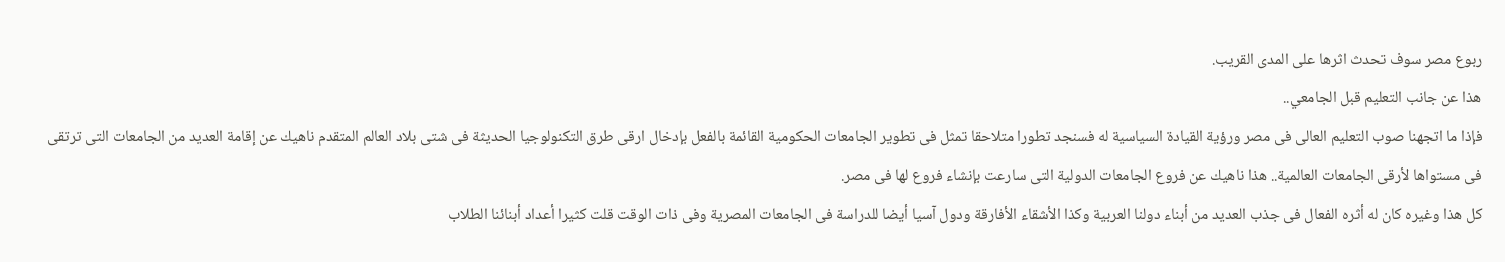ربوع مصر سوف تحدث اثرها على المدى القريب.
هذا عن جانب التعليم قبل الجامعي..
فإذا ما اتجهنا صوب التعليم العالى فى مصر ورؤية القيادة السياسية له فسنجد تطورا متلاحقا تمثل فى تطوير الجامعات الحكومية القائمة بالفعل بإدخال ارقى طرق التكنولوجيا الحديثة فى شتى بلاد العالم المتقدم ناهيك عن إقامة العديد من الجامعات التى ترتقى فى مستواها لأرقى الجامعات العالمية.. هذا ناهيك عن فروع الجامعات الدولية التى سارعت بإنشاء فروع لها فى مصر.
كل هذا وغيره كان له أثره الفعال فى جذب العديد من أبناء دولنا العربية وكذا الأشقاء الأفارقة ودول آسيا أيضا للدراسة فى الجامعات المصرية وفى ذات الوقت قلت كثيرا أعداد أبنائنا الطلاب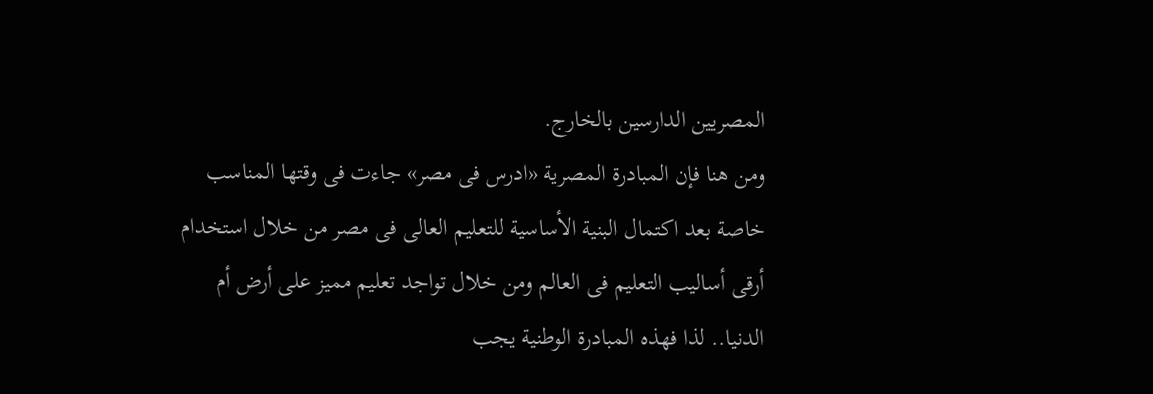المصريين الدارسين بالخارج.
ومن هنا فإن المبادرة المصرية «ادرس فى مصر» جاءت فى وقتها المناسب خاصة بعد اكتمال البنية الأساسية للتعليم العالى فى مصر من خلال استخدام أرقى أساليب التعليم فى العالم ومن خلال تواجد تعليم مميز على أرض أم الدنيا.. لذا فهذه المبادرة الوطنية يجب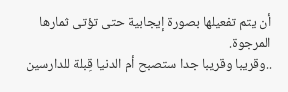أن يتم تفعيلها بصورة إيجابية حتى تؤتى ثمارها المرجوة.
..وقريبا وقريبا جدا ستصبح أم الدنيا قِبلة للدارسين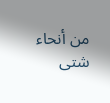من أنحاء شتى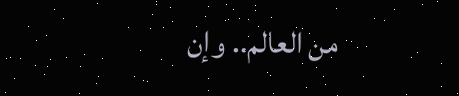من العالم.. وإن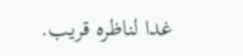غدا لناظره قريب.